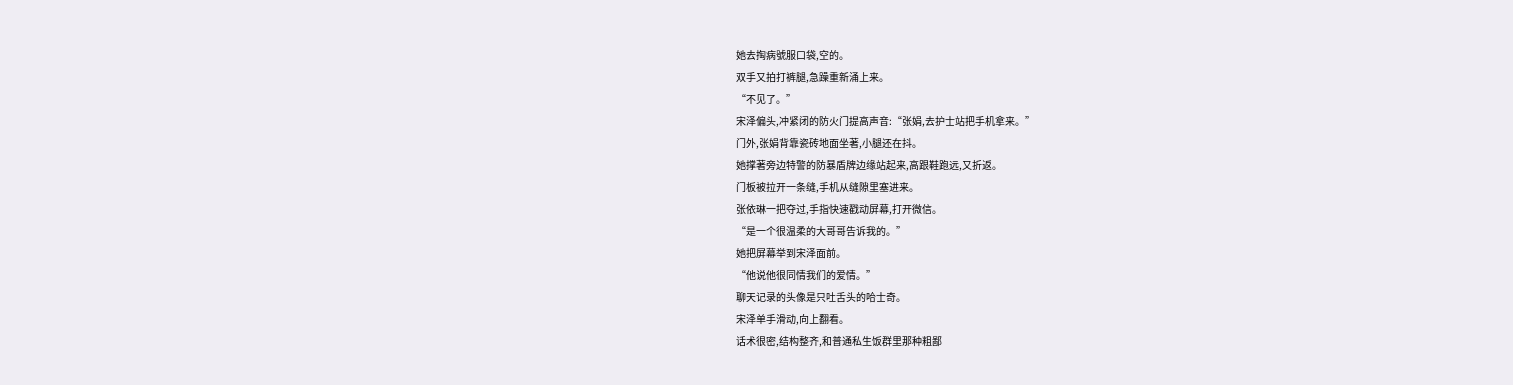她去掏病號服口袋,空的。
双手又拍打裤腿,急躁重新涌上来。
“不见了。”
宋泽偏头,冲紧闭的防火门提高声音:“张娟,去护士站把手机拿来。”
门外,张娟背靠瓷砖地面坐著,小腿还在抖。
她撑著旁边特警的防暴盾牌边缘站起来,高跟鞋跑远,又折返。
门板被拉开一条缝,手机从缝隙里塞进来。
张依琳一把夺过,手指快速戳动屏幕,打开微信。
“是一个很温柔的大哥哥告诉我的。”
她把屏幕举到宋泽面前。
“他说他很同情我们的爱情。”
聊天记录的头像是只吐舌头的哈士奇。
宋泽单手滑动,向上翻看。
话术很密,结构整齐,和普通私生饭群里那种粗鄙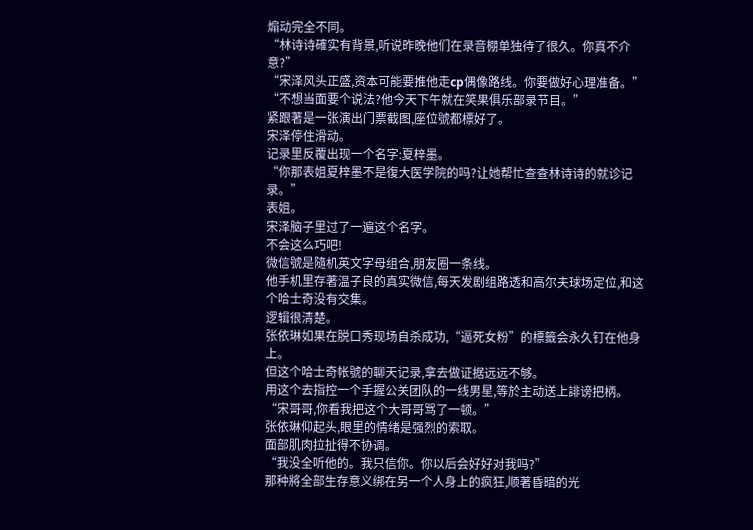煽动完全不同。
“林诗诗確实有背景,听说昨晚他们在录音棚单独待了很久。你真不介意?”
“宋泽风头正盛,资本可能要推他走cp偶像路线。你要做好心理准备。”
“不想当面要个说法?他今天下午就在笑果俱乐部录节目。”
紧跟著是一张演出门票截图,座位號都標好了。
宋泽停住滑动。
记录里反覆出现一个名字:夏梓墨。
“你那表姐夏梓墨不是復大医学院的吗?让她帮忙查查林诗诗的就诊记录。”
表姐。
宋泽脑子里过了一遍这个名字。
不会这么巧吧!
微信號是隨机英文字母组合,朋友圈一条线。
他手机里存著温子良的真实微信,每天发剧组路透和高尔夫球场定位,和这个哈士奇没有交集。
逻辑很清楚。
张依琳如果在脱口秀现场自杀成功,“逼死女粉”的標籤会永久钉在他身上。
但这个哈士奇帐號的聊天记录,拿去做证据远远不够。
用这个去指控一个手握公关团队的一线男星,等於主动送上誹谤把柄。
“宋哥哥,你看我把这个大哥哥骂了一顿。”
张依琳仰起头,眼里的情绪是强烈的索取。
面部肌肉拉扯得不协调。
“我没全听他的。我只信你。你以后会好好对我吗?”
那种將全部生存意义绑在另一个人身上的疯狂,顺著昏暗的光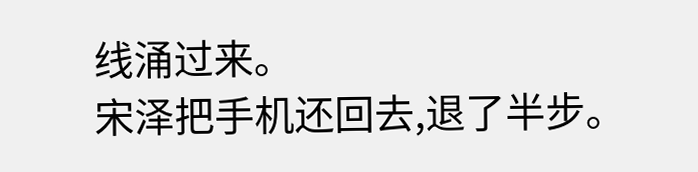线涌过来。
宋泽把手机还回去,退了半步。